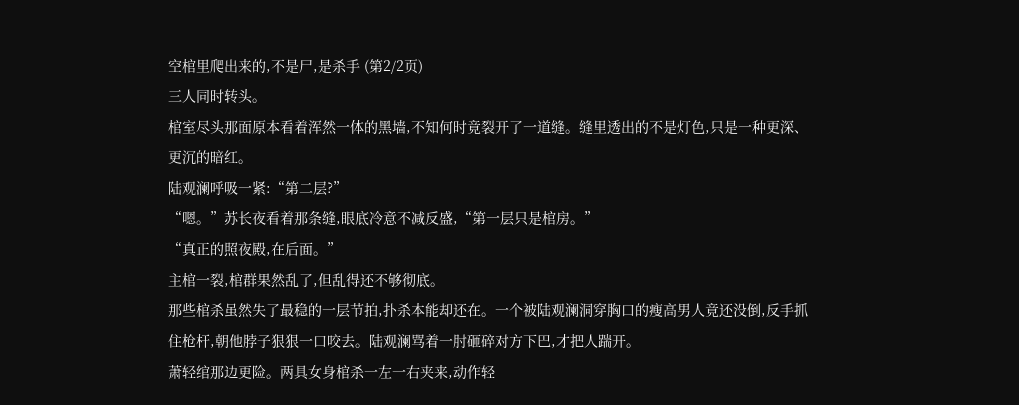空棺里爬出来的,不是尸,是杀手 (第2/2页)
三人同时转头。
棺室尽头那面原本看着浑然一体的黑墙,不知何时竟裂开了一道缝。缝里透出的不是灯色,只是一种更深、更沉的暗红。
陆观澜呼吸一紧:“第二层?”
“嗯。”苏长夜看着那条缝,眼底冷意不减反盛,“第一层只是棺房。”
“真正的照夜殿,在后面。”
主棺一裂,棺群果然乱了,但乱得还不够彻底。
那些棺杀虽然失了最稳的一层节拍,扑杀本能却还在。一个被陆观澜洞穿胸口的瘦高男人竟还没倒,反手抓住枪杆,朝他脖子狠狠一口咬去。陆观澜骂着一肘砸碎对方下巴,才把人踹开。
萧轻绾那边更险。两具女身棺杀一左一右夹来,动作轻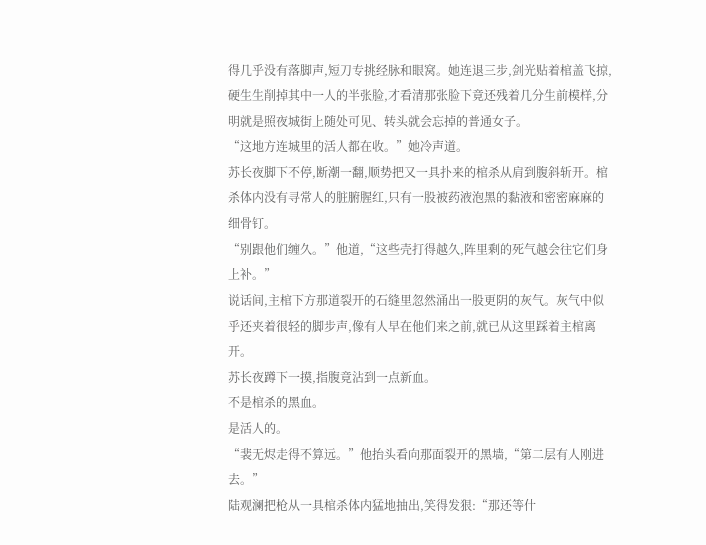得几乎没有落脚声,短刀专挑经脉和眼窝。她连退三步,剑光贴着棺盖飞掠,硬生生削掉其中一人的半张脸,才看清那张脸下竟还残着几分生前模样,分明就是照夜城街上随处可见、转头就会忘掉的普通女子。
“这地方连城里的活人都在收。”她冷声道。
苏长夜脚下不停,断潮一翻,顺势把又一具扑来的棺杀从肩到腹斜斩开。棺杀体内没有寻常人的脏腑腥红,只有一股被药液泡黑的黏液和密密麻麻的细骨钉。
“别跟他们缠久。”他道,“这些壳打得越久,阵里剩的死气越会往它们身上补。”
说话间,主棺下方那道裂开的石缝里忽然涌出一股更阴的灰气。灰气中似乎还夹着很轻的脚步声,像有人早在他们来之前,就已从这里踩着主棺离开。
苏长夜蹲下一摸,指腹竟沾到一点新血。
不是棺杀的黑血。
是活人的。
“裴无烬走得不算远。”他抬头看向那面裂开的黑墙,“第二层有人刚进去。”
陆观澜把枪从一具棺杀体内猛地抽出,笑得发狠:“那还等什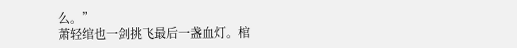么。”
萧轻绾也一剑挑飞最后一盏血灯。棺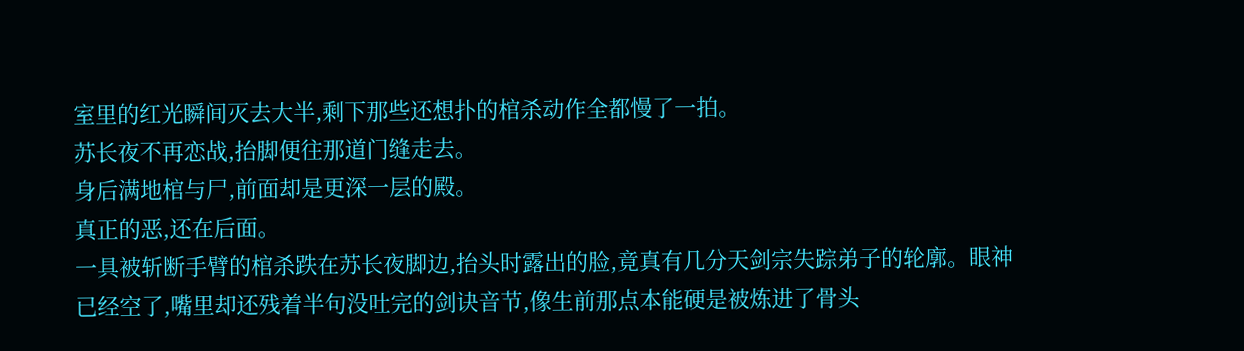室里的红光瞬间灭去大半,剩下那些还想扑的棺杀动作全都慢了一拍。
苏长夜不再恋战,抬脚便往那道门缝走去。
身后满地棺与尸,前面却是更深一层的殿。
真正的恶,还在后面。
一具被斩断手臂的棺杀跌在苏长夜脚边,抬头时露出的脸,竟真有几分天剑宗失踪弟子的轮廓。眼神已经空了,嘴里却还残着半句没吐完的剑诀音节,像生前那点本能硬是被炼进了骨头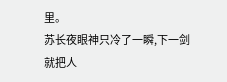里。
苏长夜眼神只冷了一瞬,下一剑就把人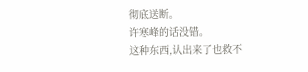彻底送断。
许寒峰的话没错。
这种东西,认出来了也救不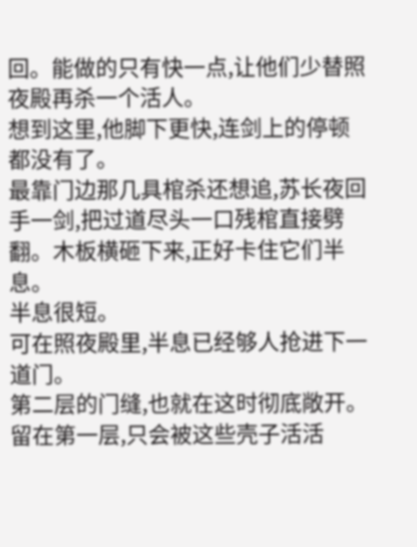回。能做的只有快一点,让他们少替照夜殿再杀一个活人。
想到这里,他脚下更快,连剑上的停顿都没有了。
最靠门边那几具棺杀还想追,苏长夜回手一剑,把过道尽头一口残棺直接劈翻。木板横砸下来,正好卡住它们半息。
半息很短。
可在照夜殿里,半息已经够人抢进下一道门。
第二层的门缝,也就在这时彻底敞开。
留在第一层,只会被这些壳子活活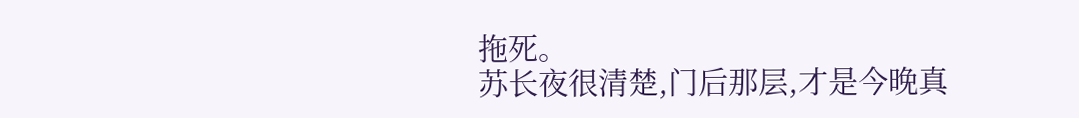拖死。
苏长夜很清楚,门后那层,才是今晚真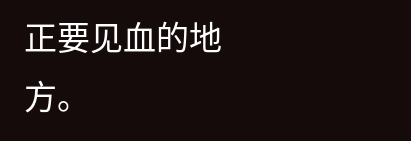正要见血的地方。